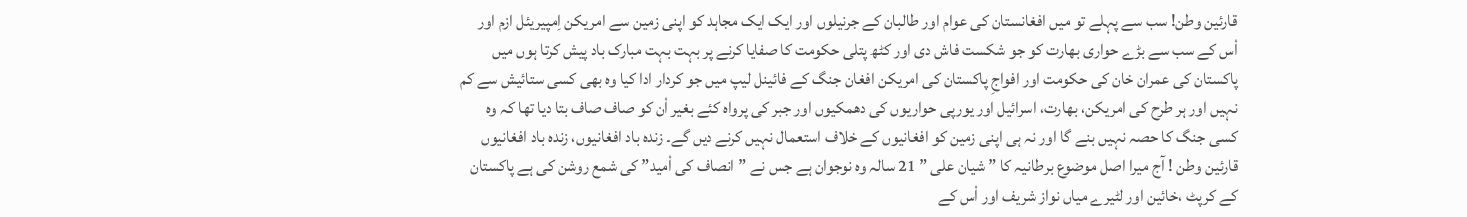قارئین وطن! سب سے پہلے تو میں افغانستان کی عوام اور طالبان کے جرنیلوں اور ایک ایک مجاہد کو اپنی زمین سے امریکن اِمپیریئل ازم اور اْس کے سب سے بڑے حواری بھارت کو جو شکست فاش دی اور کٹھ پتلی حکومت کا صفایا کرنے پر بہت بہت مبارک باد پیش کرتا ہوں میں پاکستان کی عمران خان کی حکومت اور افواجِ پاکستان کی امریکن افغان جنگ کے فائینل لیپ میں جو کردار ادا کیا وہ بھی کسی ستائیش سے کم نہیں اور ہر طرح کی امریکن، بھارت، اسرائیل اور یورپی حواریوں کی دھمکیوں اور جبر کی پرواہ کئے بغیر اْن کو صاف صاف بتا دیا تھا کہ وہ کسی جنگ کا حصہ نہیں بنے گا اور نہ ہی اپنی زمین کو افغانیوں کے خلاف استعمال نہیں کرنے دیں گے۔ زندہ باد افغانیوں، زندہ باد افغانیوں
قارئین وطن ! آج میرا اصل موضوع برطانیہ کا ” شیان علی ” 21 سالہ وہ نوجوان ہے جس نے ”انصاف کی اْمید” کی شمع روشن کی ہے پاکستان کے کرپٹ ،خائین اور لٹیرے میاں نواز شریف اور اْس کے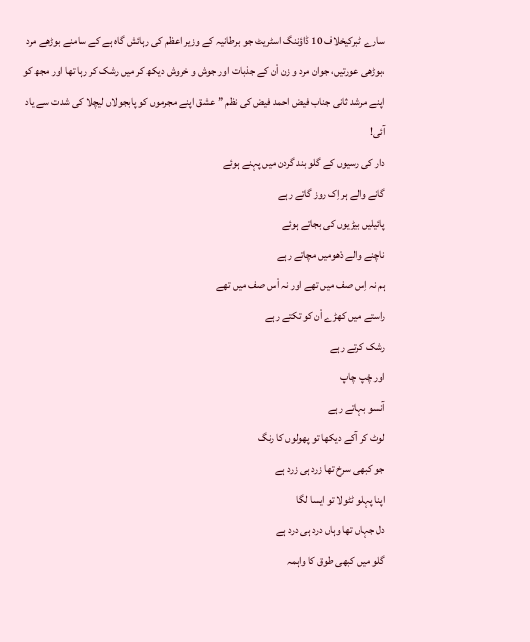سارے ٹبرکیخلاف 10 ڈاؤننگ اسٹریٹ جو برطانیہ کے وزیر اعظم کی رہائش گاہ ہے کے سامنے بوڑھے مرد ،بوڑھی عورتیں، جوان مرد و زن اْن کے جذبات اور جوش و خروش دیکھ کر میں رشک کر رہا تھا اور مجھ کو اپنے مرشد ثانی جناب فیض احمد فیض کی نظم ”عشق اپنے مجرموں کو پابجولاں لیچلا کی شدت سے یاد آئی!
دار کی رسیوں کے گلو بند گردن میں پہنے ہوئے
گانے والے ہر اِک روز گاتے رہے
پائیلیں بیڑیوں کی بجاتے ہوئے
ناچنے والے دْھومیں مچاتے رہے
ہم نہ اِس صف میں تھے اور نہ اْس صف میں تھے
راستے میں کھڑے اْن کو تکتے رہے
رشک کرتے رہے
اور چْپ چاپ
آنسو بہاتے رہے
لوٹ کر آکے دیکھا تو پھولوں کا رنگ
جو کبھی سرخ تھا زرد ہی زرد ہے
اپنا پہلو ٹٹولا تو ایسا لگا
دل جہاں تھا وہاں درد ہی درد ہے
گلو میں کبھی طوق کا واہمہ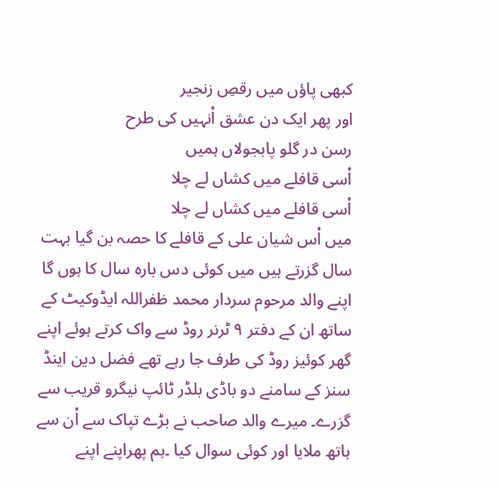کبھی پاؤں میں رقصِ زنجیر
اور پھر ایک دن عشق اْنہیں کی طرح
رسن در گلو پابجولاں ہمیں
اْسی قافلے میں کشاں لے چلا
اْسی قافلے میں کشاں لے چلا
میں اْس شیان علی کے قافلے کا حصہ بن گیا بہت سال گزرتے ہیں میں کوئی دس بارہ سال کا ہوں گا اپنے والد مرحوم سردار محمد ظفراللہ ایڈوکیٹ کے ساتھ ان کے دفتر ٩ ٹرنر روڈ سے واک کرتے ہوئے اپنے گھر کوئیز روڈ کی طرف جا رہے تھے فضل دین اینڈ سنز کے سامنے دو باڈی بلڈر ٹائپ نیگرو قریب سے گزرے۔ میرے والد صاحب نے بڑے تپاک سے اْن سے ہاتھ ملایا اور کوئی سوال کیا ۔ہم پھراپنے اپنے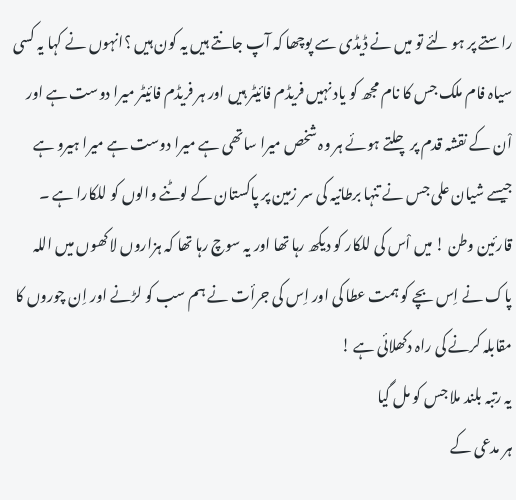راستے پر ہو لئے تو میں نے ڈیڈی سے پوچھا کہ آپ جانتے ہیں یہ کون ہیں ؟انہوں نے کہا یہ کسی سیاہ فام ملک جس کا نام مجھ کو یاد نہیں فریڈم فائیٹر ہیں اور ہر فریڈم فائیٹر میرا دوست ہے اور اْن کے نقشہ قدم پر چلتے ہوئے ہر وہ شخص میرا ساتھی ہے میرا دوست ہے میرا ہیرو ہے جیسے شیان علی جس نے تنہا برطانیہ کی سر زمین پر پاکستان کے لوٹنے والوں کو للکارا ہے ۔
قارئین وطن ! میں اْس کی للکار کو دیکھ رہا تھا اور یہ سوچ رہا تھا کہ ہزاروں لاکھوں میں اللہ پاک نے اِس بچے کو ہمت عطا کی اور اِس کی جرأت نے ہم سب کو لڑنے اور اِن چوروں کا مقابلہ کرنے کی راہ دکھلائی ہے !
یہ رتبہ بلند ملا جس کو مل گیا
ہر مدعی کے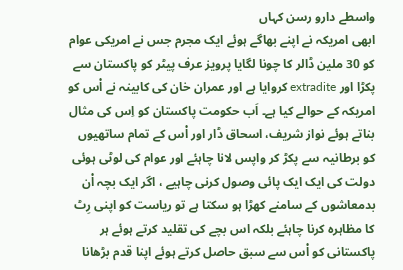واسطے دارو رسن کہاں
ابھی امریکہ نے اپنے بھاگے ہوئے ایک مجرم جس نے امریکی عوام کو 30 ملین ڈالر کا چونا لگایا پرویز عرف پیٹر کو پاکستان سے پکڑا اور extradite کروایا ہے اور عمران خان کی کابینہ نے اْس کو امریکہ کے حوالے کیا ہے۔ اَب حکومت پاکستان کو اِس کی مثال بناتے ہوئے نواز شریف، اسحاق ڈار اور اْس کے تمام ساتھیوں کو برطانیہ سے پکڑ کر واپس لانا چاہئے اور عوام کی لوٹی ہوئی دولت کی ایک ایک پائی وصول کرنی چاہیے ، اگر ایک بچہ اْن بدمعاشوں کے سامنے کھڑا ہو سکتا ہے تو ریاست کو اپنی رِٹ کا مظاہرہ کرنا چاہئے بلکہ اس بچے کی تقلید کرتے ہوئے ہر پاکستانی کو اْس سے سبق حاصل کرتے ہوئے اپنا قدم بڑھانا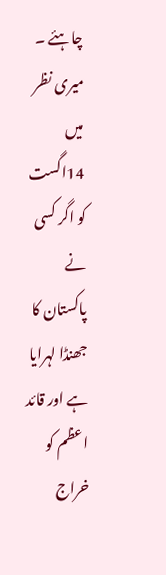چاہئے ۔ میری نظر میں 14اگست کو اگر کسی نے پاکستان کا جھنڈا لہرایا ہے اور قائد اعظم کو خراج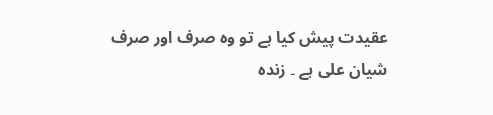عقیدت پیش کیا ہے تو وہ صرف اور صرف شیان علی ہے ۔ زندہ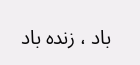باد ، زندہ باد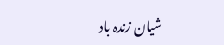شیان زندہ باد